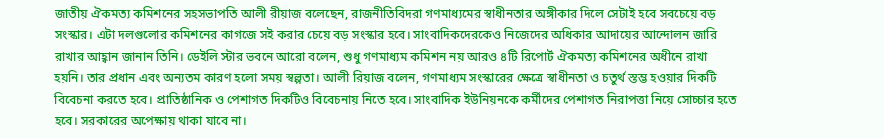জাতীয় ঐকমত্য কমিশনের সহসভাপতি আলী রীয়াজ বলেছেন, রাজনীতিবিদরা গণমাধ্যমের স্বাধীনতার অঙ্গীকার দিলে সেটাই হবে সবচেয়ে বড় সংস্কার। এটা দলগুলোর কমিশনের কাগজে সই করার চেয়ে বড় সংস্কার হবে। সাংবাদিকদেরকেও নিজেদের অধিকার আদায়ের আন্দোলন জারি রাখার আহ্বান জানান তিনি। ডেইলি স্টার ভবনে আরো বলেন, শুধু গণমাধ্যম কমিশন নয় আরও ৪টি রিপোর্ট ঐকমত্য কমিশনের অধীনে রাখা হয়নি। তার প্রধান এবং অন্যতম কারণ হলো সময় স্বল্পতা। আলী রিয়াজ বলেন, গণমাধ্যম সংস্কারের ক্ষেত্রে স্বাধীনতা ও চতুর্থ স্তম্ভ হওয়ার দিকটি বিবেচনা করতে হবে। প্রাতিষ্ঠানিক ও পেশাগত দিকটিও বিবেচনায় নিতে হবে। সাংবাদিক ইউনিয়নকে কর্মীদের পেশাগত নিরাপত্তা নিয়ে সোচ্চার হতে হবে। সরকারের অপেক্ষায় থাকা যাবে না।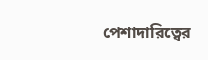পেশাদারিত্বের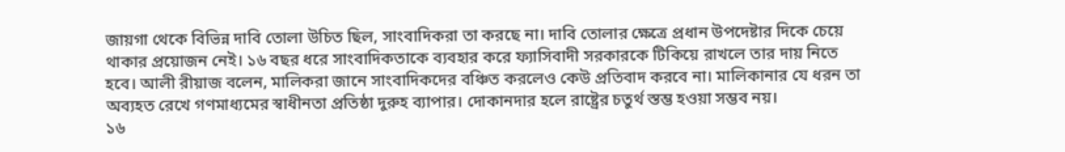জায়গা থেকে বিভিন্ন দাবি তোলা উচিত ছিল, সাংবাদিকরা তা করছে না। দাবি তোলার ক্ষেত্রে প্রধান উপদেষ্টার দিকে চেয়ে থাকার প্রয়োজন নেই। ১৬ বছর ধরে সাংবাদিকতাকে ব্যবহার করে ফ্যাসিবাদী সরকারকে টিকিয়ে রাখলে তার দায় নিতে হবে। আলী রীয়াজ বলেন, মালিকরা জানে সাংবাদিকদের বঞ্চিত করলেও কেউ প্রতিবাদ করবে না। মালিকানার যে ধরন তা অব্যহত রেখে গণমাধ্যমের স্বাধীনতা প্রতিষ্ঠা দুরুহ ব্যাপার। দোকানদার হলে রাষ্ট্রের চতুর্থ স্তম্ভ হওয়া সম্ভব নয়।
১৬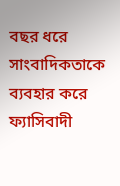বছর ধরে সাংবাদিকতাকে ব্যবহার করে ফ্যাসিবাদী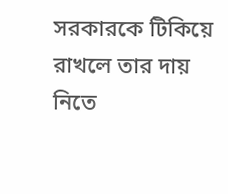সরকারকে টিকিয়ে রাখলে তার দায় নিতে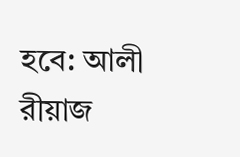হবে: আলী রীয়াজ